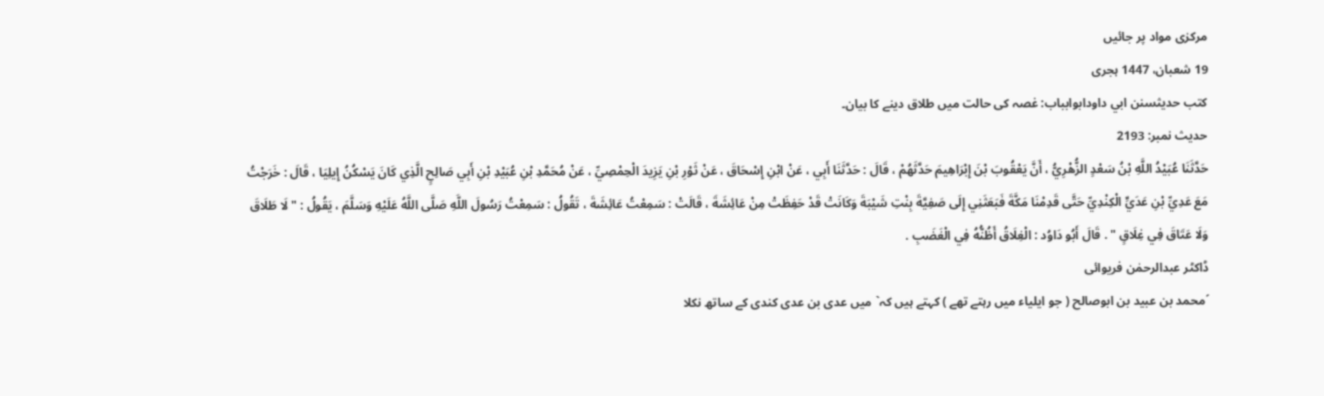مرکزی مواد پر جائیں
19 شعبان، 1447 ہجری
کتب حدیثسنن ابي داودابوابباب: غصہ کی حالت میں طلاق دینے کا بیان۔
حدیث نمبر: 2193
حَدَّثَنَا عُبَيْدُ اللَّهِ بْنُ سَعْدٍ الزُّهْرِيُّ ، أَنَّ يَعْقُوبَ بْنَ إِبْرَاهِيمَ حَدَّثَهُمْ ، قَالَ : حَدَّثَنَا أَبِي ، عَنْ ابْنِ إِسْحَاقَ ، عَنْ ثَوْرِ بْنِ يَزِيدَ الْحِمْصِيِّ ، عَنْ مُحَمَّدِ بْنِ عُبَيْدِ بْنِ أَبِي صَالِحٍ الَّذِي كَانَ يَسْكُنُ إِيلِيَا ، قَالَ : خَرَجْتُ مَعَ عَدِيِّ بْنِ عَدَيٍّ الْكِنْدِيِّ حَتَّى قَدِمْنَا مَكَّةَ فَبَعَثَنِي إِلَى صَفِيَّةَ بِنْتِ شَيْبَةَ وَكَانَتْ قَدْ حَفِظَتْ مِنْ عَائِشَةَ ، قَالَتْ : سَمِعْتُ عَائِشَةَ ، تَقُولُ : سَمِعْتُ رَسُولَ اللَّهِ صَلَّى اللَّهُ عَلَيْهِ وَسَلَّمَ ، يَقُولُ : " لَا طَلَاقَ وَلَا عَتَاقَ فِي غِلَاقٍ " . قَالَ أَبُو دَاوُد : الْغِلَاقُ أَظُنُّهُ فِي الْغَضَبِ .
ڈاکٹر عبدالرحمٰن فریوائی
´محمد بن عبید بن ابوصالح ( جو ایلیاء میں رہتے تھے ) کہتے ہیں کہ` میں عدی بن عدی کندی کے ساتھ نکلا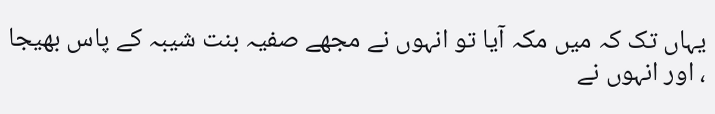یہاں تک کہ میں مکہ آیا تو انہوں نے مجھے صفیہ بنت شیبہ کے پاس بھیجا ، اور انہوں نے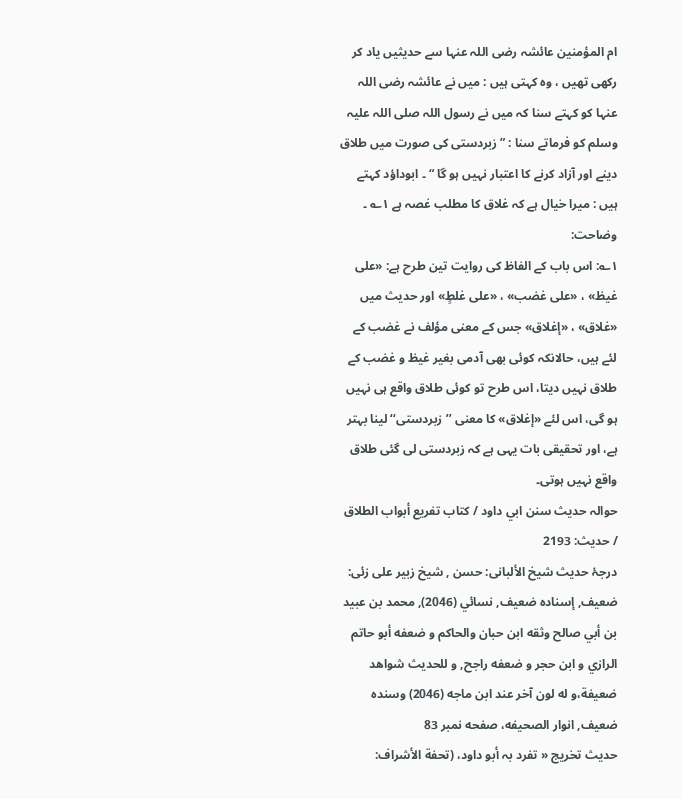ام المؤمنین عائشہ رضی اللہ عنہا سے حدیثیں یاد کر رکھی تھیں ، وہ کہتی ہیں : میں نے عائشہ رضی اللہ عنہا کو کہتے سنا کہ میں نے رسول اللہ صلی اللہ علیہ وسلم کو فرماتے سنا : ” زبردستی کی صورت میں طلاق دینے اور آزاد کرنے کا اعتبار نہیں ہو گا “ ۔ ابوداؤد کہتے ہیں : میرا خیال ہے کہ غلاق کا مطلب غصہ ہے ۱؎ ۔
وضاحت:
۱؎: اس باب کے الفاظ کی روایت تین طرح ہے: «على غيظ» ، «على غضب» ، «على غلطٍ» اور حدیث میں «غلاق» ، «إغلاق» جس کے معنی مؤلف نے غضب کے لئے ہیں، حالانکہ کوئی بھی آدمی بغیر غیظ و غضب کے طلاق نہیں دیتا، اس طرح تو کوئی طلاق واقع ہی نہیں ہو گی، اس لئے «إغلاق» کا معنی ’’زبردستی‘‘ لینا بہتر ہے، اور تحقیقی بات یہی ہے کہ زبردستی لی گئی طلاق واقع نہیں ہوتی۔
حوالہ حدیث سنن ابي داود / كتاب تفريع أبواب الطلاق / حدیث: 2193
درجۂ حدیث شیخ الألبانی: حسن , شیخ زبیر علی زئی: ضعيف, إسناده ضعيف, نسائي (2046), محمد بن عبيد بن أبي صالح وثقه ابن حبان والحاكم و ضعفه أبو حاتم الرازي و ابن حجر و ضعفه راجح, و للحديث شواھد ضعيفة،و له لون آخر عند ابن ماجه (2046) وسنده ضعيف, انوار الصحيفه، صفحه نمبر 83
حدیث تخریج « تفرد بہ أبو داود، (تحفة الأشراف: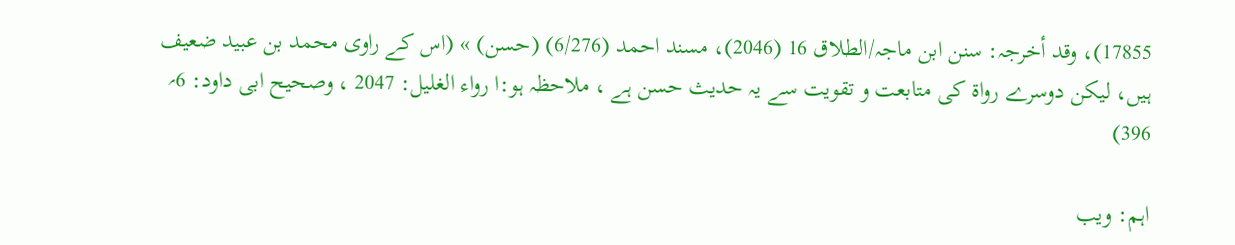17855)، وقد أخرجہ: سنن ابن ماجہ/الطلاق 16 (2046)، مسند احمد (6/276) (حسن) » (اس کے راوی محمد بن عبید ضعیف ہیں، لیکن دوسرے رواة کی متابعت و تقویت سے یہ حدیث حسن ہے ، ملاحظہ ہو:ا رواء الغلیل: 2047 ، وصحیح ابی داود: 6؍ 396)

اہم: ویب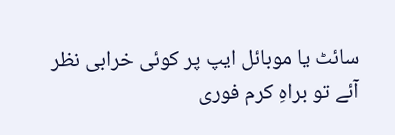سائٹ یا موبائل ایپ پر کوئی خرابی نظر آئے تو براہِ کرم فوری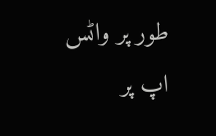طور پر واٹس اپ پر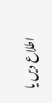اطلاع دیں یا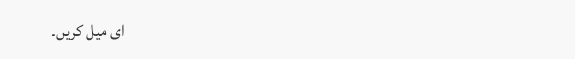ای میل کریں۔